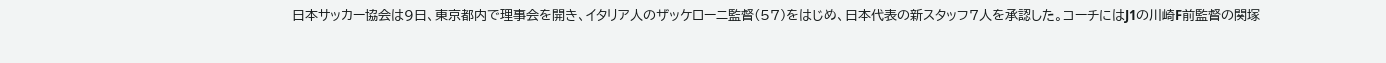日本サッカー協会は9日、東京都内で理事会を開き、イタリア人のザッケローニ監督(57)をはじめ、日本代表の新スタッフ7人を承認した。コーチにはJ1の川崎F前監督の関塚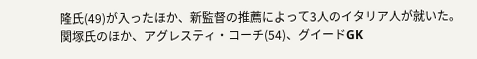隆氏(49)が入ったほか、新監督の推薦によって3人のイタリア人が就いた。
関塚氏のほか、アグレスティ・コーチ(54)、グイードGK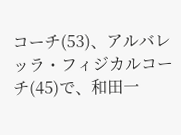コーチ(53)、アルバレッラ・フィジカルコーチ(45)で、和田一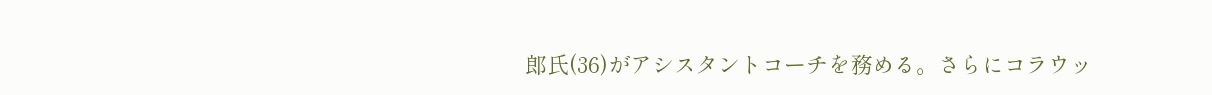郎氏(36)がアシスタントコーチを務める。さらにコラウッ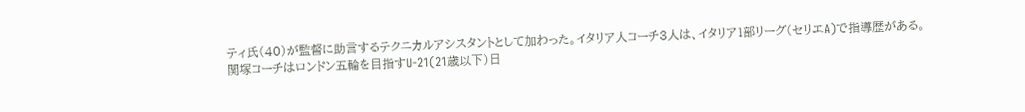ティ氏(40)が監督に助言するテクニカルアシスタントとして加わった。イタリア人コーチ3人は、イタリア1部リーグ(セリエA)で指導歴がある。
関塚コーチはロンドン五輪を目指すU-21(21歳以下)日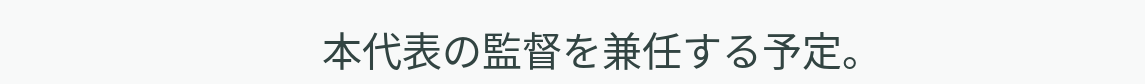本代表の監督を兼任する予定。